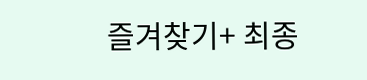즐겨찾기+ 최종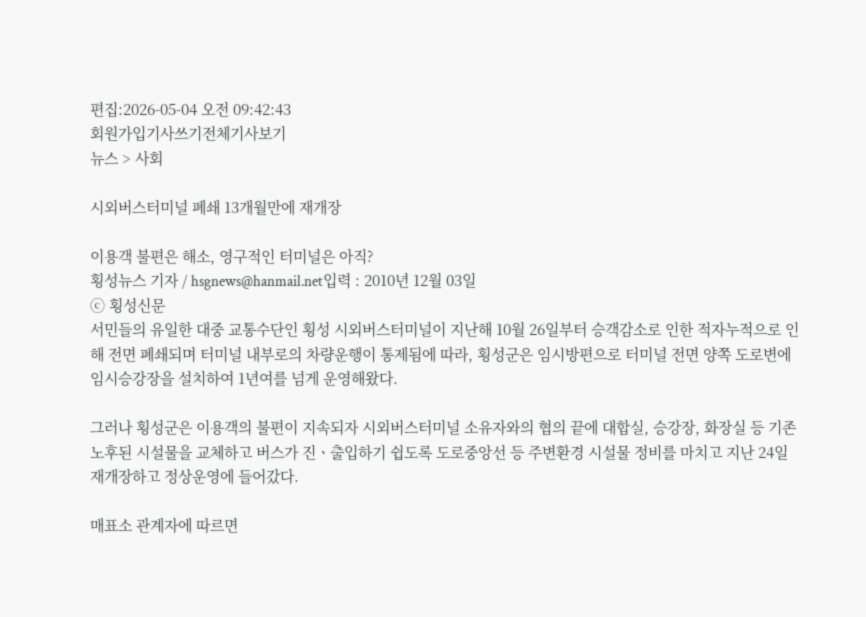편집:2026-05-04 오전 09:42:43
회원가입기사쓰기전체기사보기
뉴스 > 사회

시외버스터미널 폐쇄 13개월만에 재개장

이용객 불편은 해소, 영구적인 터미널은 아직?
횡성뉴스 기자 / hsgnews@hanmail.net입력 : 2010년 12월 03일
ⓒ 횡성신문
서민들의 유일한 대중 교통수단인 횡성 시외버스터미널이 지난해 10월 26일부터 승객감소로 인한 적자누적으로 인해 전면 폐쇄되며 터미널 내부로의 차량운행이 통제됨에 따라, 횡성군은 임시방편으로 터미널 전면 양쪽 도로변에 임시승강장을 설치하여 1년여를 넘게 운영해왔다.

그러나 횡성군은 이용객의 불편이 지속되자 시외버스터미널 소유자와의 협의 끝에 대합실, 승강장, 화장실 등 기존 노후된 시설물을 교체하고 버스가 진ㆍ출입하기 쉽도록 도로중앙선 등 주변환경 시설물 정비를 마치고 지난 24일 재개장하고 정상운영에 들어갔다.

매표소 관계자에 따르면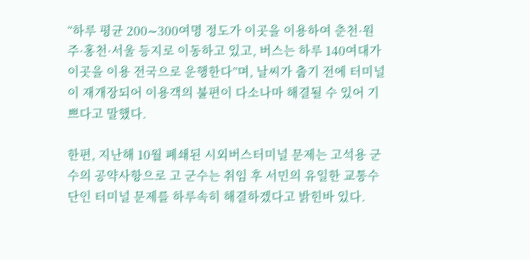“하루 평균 200∼300여명 정도가 이곳을 이용하여 춘천·원주·홍천·서울 등지로 이동하고 있고, 버스는 하루 140여대가 이곳을 이용 전국으로 운행한다”며, 날씨가 춥기 전에 터미널이 재개장되어 이용객의 불편이 다소나마 해결될 수 있어 기쁘다고 말했다.

한편, 지난해 10월 폐쇄된 시외버스터미널 문제는 고석용 군수의 공약사항으로 고 군수는 취임 후 서민의 유일한 교통수단인 터미널 문제를 하루속히 해결하겠다고 밝힌바 있다.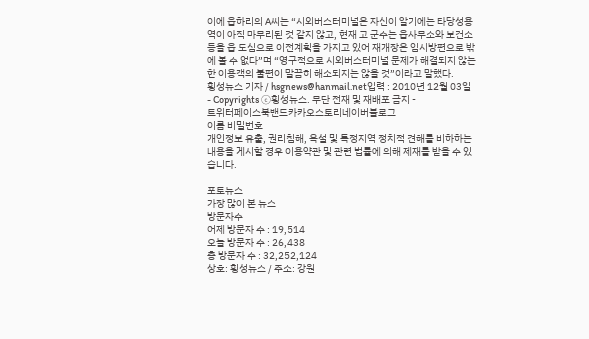이에 읍하리의 A씨는 “시외버스터미널은 자신이 알기에는 타당성용역이 아직 마무리된 것 같지 않고, 현재 고 군수는 읍사무소와 보건소 등을 읍 도심으로 이전계획을 가지고 있어 재개장은 임시방편으로 밖에 볼 수 없다”며 “영구적으로 시외버스터미널 문제가 해결되지 않는 한 이용객의 불편이 말끔히 해소되지는 않을 것”이라고 말했다.
횡성뉴스 기자 / hsgnews@hanmail.net입력 : 2010년 12월 03일
- Copyrights ⓒ횡성뉴스. 무단 전재 및 재배포 금지 -
트위터페이스북밴드카카오스토리네이버블로그
이름 비밀번호
개인정보 유출, 권리침해, 욕설 및 특정지역 정치적 견해를 비하하는 내용을 게시할 경우 이용약관 및 관련 법률에 의해 제재를 받을 수 있습니다.

포토뉴스
가장 많이 본 뉴스
방문자수
어제 방문자 수 : 19,514
오늘 방문자 수 : 26,438
총 방문자 수 : 32,252,124
상호: 횡성뉴스 / 주소: 강원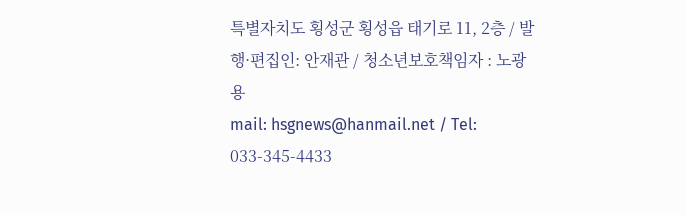특별자치도 횡성군 횡성읍 태기로 11, 2층 / 발행·편집인: 안재관 / 청소년보호책임자 : 노광용
mail: hsgnews@hanmail.net / Tel: 033-345-4433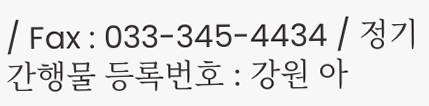/ Fax : 033-345-4434 / 정기간행물 등록번호 : 강원 아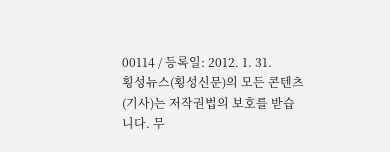00114 / 등록일: 2012. 1. 31.
횡성뉴스(횡성신문)의 모든 콘텐츠(기사)는 저작권법의 보호를 받습니다. 무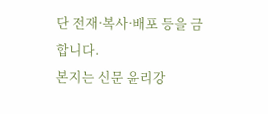단 전재·복사·배포 등을 금합니다.
본지는 신문 윤리강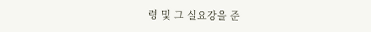령 및 그 실요강을 준